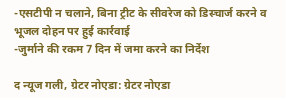-एसटीपी न चलाने, बिना ट्रीट के सीवरेज को डिस्चार्ज करने व भूजल दोहन पर हुई कार्रवाई
-जुर्माने की रकम 7 दिन में जमा करने का निर्देश

द न्‍यूज गली, ग्रेटर नोएडा: ग्रेटर नोएडा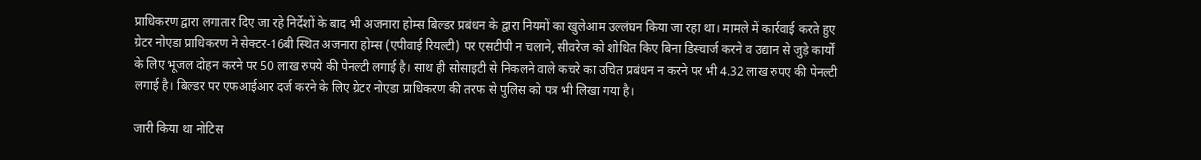प्राधिकरण द्वारा लगातार दिए जा रहे निर्देशों के बाद भी अजनारा होम्‍स बिल्‍डर प्रबंधन के द्वारा नियमों का खुलेआम उल्‍लंघन किया जा रहा था। मामले में कार्रवाई करते हुए ग्रेटर नोएडा प्राधिकरण ने सेक्टर-16बी स्थित अजनारा होम्स (एपीवाई रियल्टी) पर एसटीपी न चलाने, सीवरेज को शोधित किए बिना डिस्चार्ज करने व उद्यान से जुड़े कार्यों के लिए भूजल दोहन करने पर 50 लाख रुपये की पेनल्टी लगाई है। साथ ही सोसाइटी से निकलने वाले कचरे का उचित प्रबंधन न करने पर भी 4.32 लाख रुपए की पेनल्टी लगाई है। बिल्डर पर एफआईआर दर्ज करने के लिए ग्रेटर नोएडा प्राधिकरण की तरफ से पुलिस को पत्र भी लिखा गया है।

जारी किया था नोटिस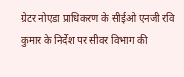ग्रेटर नोएडा प्राधिकरण के सीईओ एनजी रवि कुमार के निर्देश पर सीवर विभाग की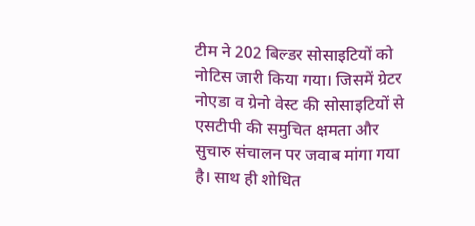टीम ने 202 बिल्डर सोसाइटियों को नोटिस जारी किया गया। जिसमें ग्रेटर नोएडा व ग्रेनो वेस्ट की सोसाइटियों से एसटीपी की समुचित क्षमता और सुचारु संचालन पर जवाब मांगा गया है। साथ ही शोधित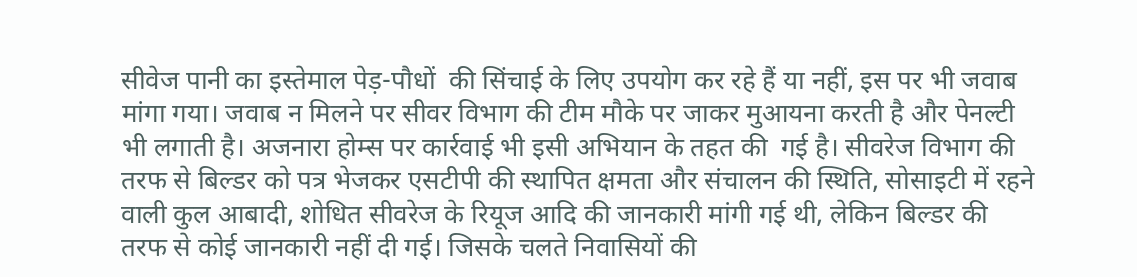सीवेज पानी का इस्तेमाल पेड़-पौधों  की सिंचाई के लिए उपयोग कर रहे हैं या नहीं, इस पर भी जवाब मांगा गया। जवाब न मिलने पर सीवर विभाग की टीम मौके पर जाकर मुआयना करती है और पेनल्टी भी लगाती है। अजनारा होम्स पर कार्रवाई भी इसी अभियान के तहत की  गई है। सीवरेज विभाग की तरफ से बिल्डर को पत्र भेजकर एसटीपी की स्थापित क्षमता और संचालन की स्थिति, सोसाइटी में रहने वाली कुल आबादी, शोधित सीवरेज के रियूज आदि की जानकारी मांगी गई थी, लेकिन बिल्डर की तरफ से कोई जानकारी नहीं दी गई। जिसके चलते निवासियों की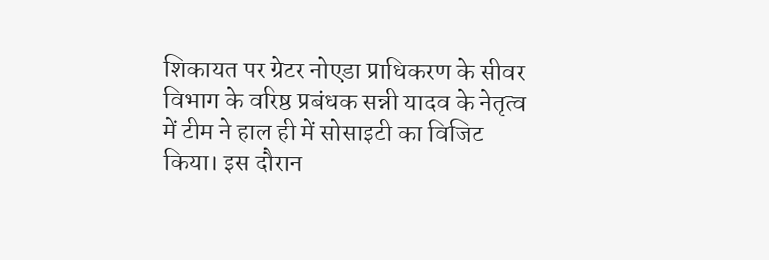शिकायत पर ग्रेटर नोएडा प्राधिकरण के सीवर विभाग के वरिष्ठ प्रबंधक सन्नी यादव के नेतृत्व में टीम ने हाल ही में सोसाइटी का विजिट किया। इस दौरान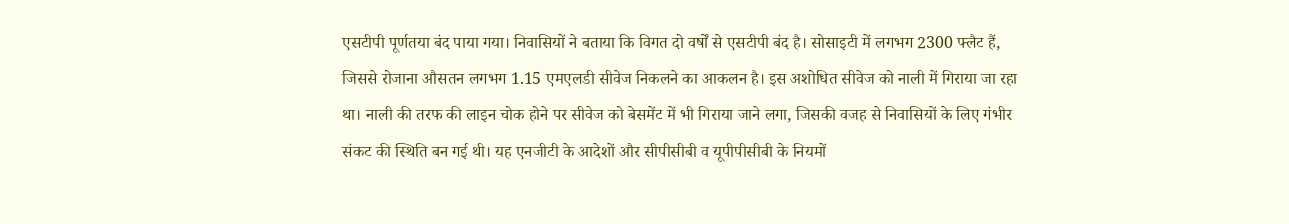एसटीपी पूर्णतया बंद पाया गया। निवासियों ने बताया कि विगत दो वर्षों से एसटीपी बंद है। सोसाइटी में लगभग 2300 फ्लैट हैं, जिससे रोजाना औसतन लगभग 1.15 एमएलडी सीवेज निकलने का आकलन है। इस अशोधित सीवेज को नाली में गिराया जा रहा था। नाली की तरफ की लाइन चोक होने पर सीवेज को बेसमेंट में भी गिराया जाने लगा, जिसकी वजह से निवासियों के लिए गंभीर संकट की स्थिति बन गई थी। यह एनजीटी के आदेशों और सीपीसीबी व यूपीपीसीबी के नियमों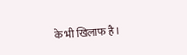के भी खिलाफ है।